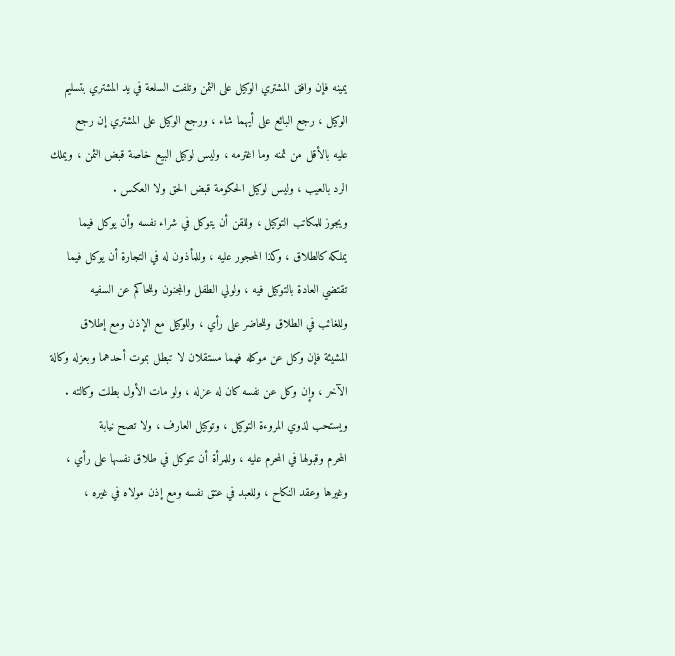يمينه فإن وافق المشتري الوكيل على الثمن وتلفت السلعة في يد المشتري بتسليم
الوكيل ، رجع البائع على أيهما شاء ، ورجع الوكيل على المشتري إن رجع
عليه بالأقل من ثمنه وما اغترمه ، وليس لوكيل البيع خاصة قبض الثمن ، ويملك
الرد بالعيب ، وليس لوكيل الحكومة قبض الحق ولا العكس .
ويجوز للمكاتب التوكيل ، وللقن أن يتوكل في شراء نفسه وأن يوكل فيما
يملكه كالطلاق ، وكذا المحجور عليه ، وللمأذون له في التجارة أن يوكل فيما
تقتضي العادة بالتوكيل فيه ، ولولي الطفل والمجنون وللحاكم عن السفيه
وللغائب في الطلاق وللحاضر على رأي ، وللوكيل مع الإذن ومع إطلاق
المشيئة فإن وكل عن موكله فهما مستقلان لا تبطل بموت أحدهما وبعزله وكالة
الآخر ، وإن وكل عن نفسه كان له عزله ، ولو مات الأول بطلت وكالته .
ويستحب لذوي المروءة التوكيل ، وتوكيل العارف ، ولا تصح نيابة
المحرم وقبولها في المحرم عليه ، وللمرأة أن تتوكل في طلاق نفسها على رأي ،
وغيرها وعقد النكاح ، وللعبد في عتق نفسه ومع إذن مولاه في غيره ،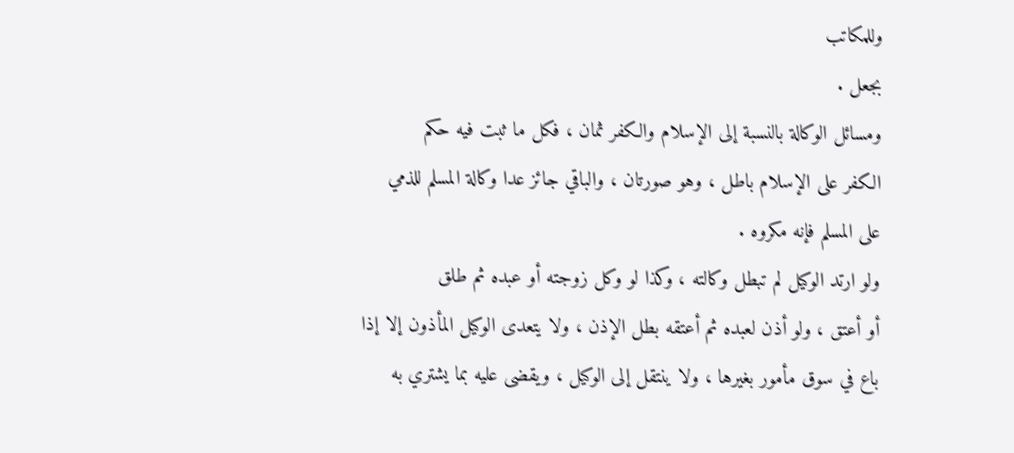وللمكاتب
بجعل .
ومسائل الوكالة بالنسبة إلى الإسلام والكفر ثمان ، فكل ما ثبت فيه حكم
الكفر على الإسلام باطل ، وهو صورتان ، والباقي جائز عدا وكالة المسلم للذمي
على المسلم فإنه مكروه .
ولو ارتد الوكيل لم تبطل وكالته ، وكذا لو وكل زوجته أو عبده ثم طلق
أو أعتق ، ولو أذن لعبده ثم أعتقه بطل الإذن ، ولا يتعدى الوكيل المأذون إلا إذا
باع في سوق مأمور بغيرها ، ولا ينتقل إلى الوكيل ، ويقضى عليه بما يشتري به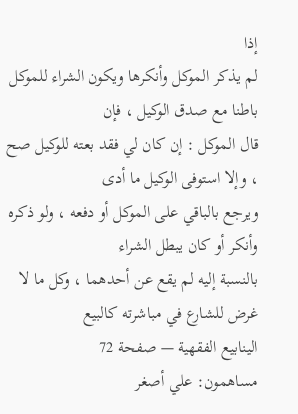إذا
لم يذكر الموكل وأنكرها ويكون الشراء للموكل باطنا مع صدق الوكيل ، فإن
قال الموكل : إن كان لي فقد بعته للوكيل صح ، وإلا استوفى الوكيل ما أدى
ويرجع بالباقي على الموكل أو دفعه ، ولو ذكره وأنكر أو كان يبطل الشراء
بالنسبة إليه لم يقع عن أحدهما ، وكل ما لا غرض للشارع في مباشرته كالبيع
الينابيع الفقهية — صفحة 72
مساهمون: علي أصغر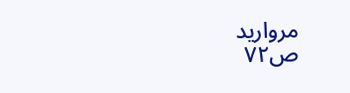مرواريد
ص٧٢